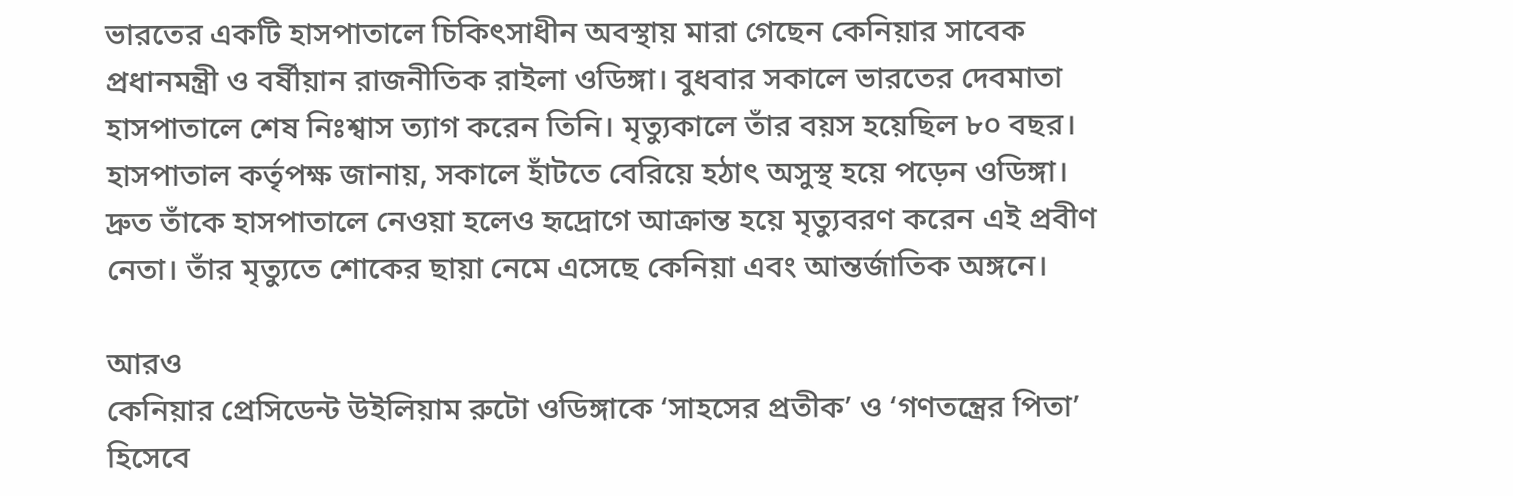ভারতের একটি হাসপাতালে চিকিৎসাধীন অবস্থায় মারা গেছেন কেনিয়ার সাবেক প্রধানমন্ত্রী ও বর্ষীয়ান রাজনীতিক রাইলা ওডিঙ্গা। বুধবার সকালে ভারতের দেবমাতা হাসপাতালে শেষ নিঃশ্বাস ত্যাগ করেন তিনি। মৃত্যুকালে তাঁর বয়স হয়েছিল ৮০ বছর।
হাসপাতাল কর্তৃপক্ষ জানায়, সকালে হাঁটতে বেরিয়ে হঠাৎ অসুস্থ হয়ে পড়েন ওডিঙ্গা। দ্রুত তাঁকে হাসপাতালে নেওয়া হলেও হৃদ্রোগে আক্রান্ত হয়ে মৃত্যুবরণ করেন এই প্রবীণ নেতা। তাঁর মৃত্যুতে শোকের ছায়া নেমে এসেছে কেনিয়া এবং আন্তর্জাতিক অঙ্গনে।

আরও
কেনিয়ার প্রেসিডেন্ট উইলিয়াম রুটো ওডিঙ্গাকে ‘সাহসের প্রতীক’ ও ‘গণতন্ত্রের পিতা’ হিসেবে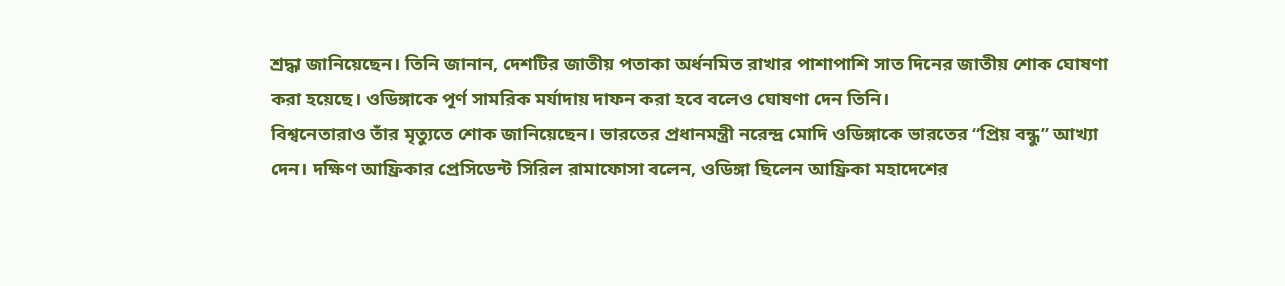শ্রদ্ধা জানিয়েছেন। তিনি জানান, দেশটির জাতীয় পতাকা অর্ধনমিত রাখার পাশাপাশি সাত দিনের জাতীয় শোক ঘোষণা করা হয়েছে। ওডিঙ্গাকে পূর্ণ সামরিক মর্যাদায় দাফন করা হবে বলেও ঘোষণা দেন তিনি।
বিশ্বনেতারাও তাঁর মৃত্যুতে শোক জানিয়েছেন। ভারতের প্রধানমন্ত্রী নরেন্দ্র মোদি ওডিঙ্গাকে ভারতের “প্রিয় বন্ধু” আখ্যা দেন। দক্ষিণ আফ্রিকার প্রেসিডেন্ট সিরিল রামাফোসা বলেন, ওডিঙ্গা ছিলেন আফ্রিকা মহাদেশের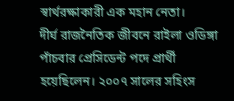স্বার্থরক্ষাকারী এক মহান নেতা।
দীর্ঘ রাজনৈতিক জীবনে রাইলা ওডিঙ্গা পাঁচবার প্রেসিডেন্ট পদে প্রার্থী হয়েছিলেন। ২০০৭ সালের সহিংস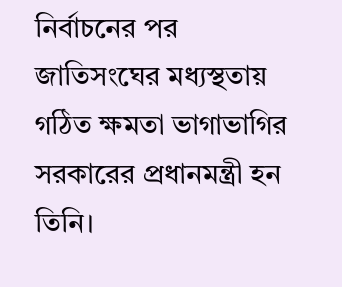নির্বাচনের পর জাতিসংঘের মধ্যস্থতায় গঠিত ক্ষমতা ভাগাভাগির সরকারের প্রধানমন্ত্রী হন তিনি।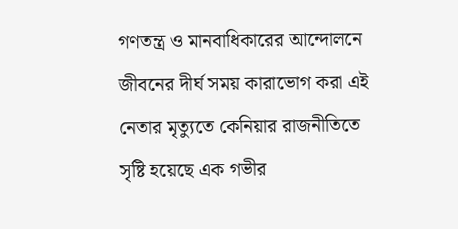গণতন্ত্র ও মানবাধিকারের আন্দোলনে জীবনের দীর্ঘ সময় কারাভোগ করা এই নেতার মৃত্যুতে কেনিয়ার রাজনীতিতে সৃষ্টি হয়েছে এক গভীর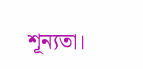শূন্যতা।